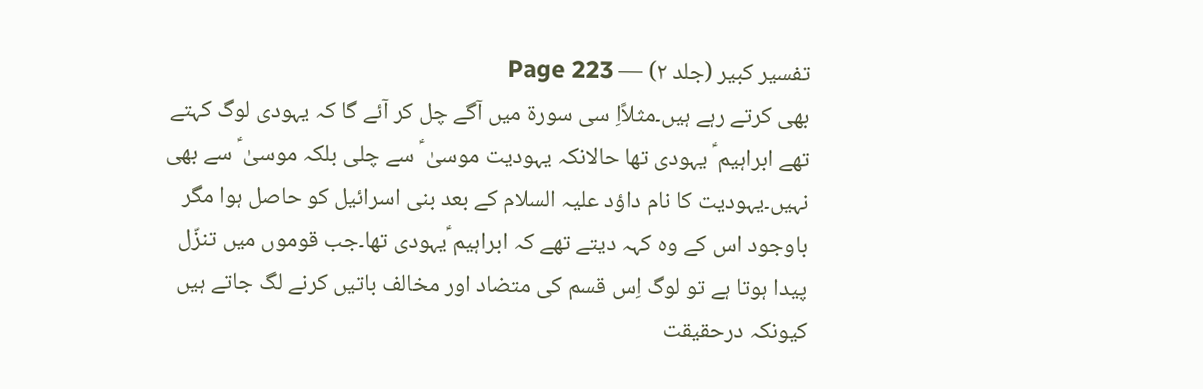تفسیر کبیر (جلد ۲) — Page 223
بھی کرتے رہے ہیں۔مثلاًاِ سی سورۃ میں آگے چل کر آئے گا کہ یہودی لوگ کہتے تھے ابراہیم ؑ یہودی تھا حالانکہ یہودیت موسیٰ ؑ سے چلی بلکہ موسیٰ ؑ سے بھی نہیں۔یہودیت کا نام داؤد علیہ السلام کے بعد بنی اسرائیل کو حاصل ہوا مگر باوجود اس کے وہ کہہ دیتے تھے کہ ابراہیم ؑیہودی تھا۔جب قوموں میں تنزّل پیدا ہوتا ہے تو لوگ اِس قسم کی متضاد اور مخالف باتیں کرنے لگ جاتے ہیں کیونکہ درحقیقت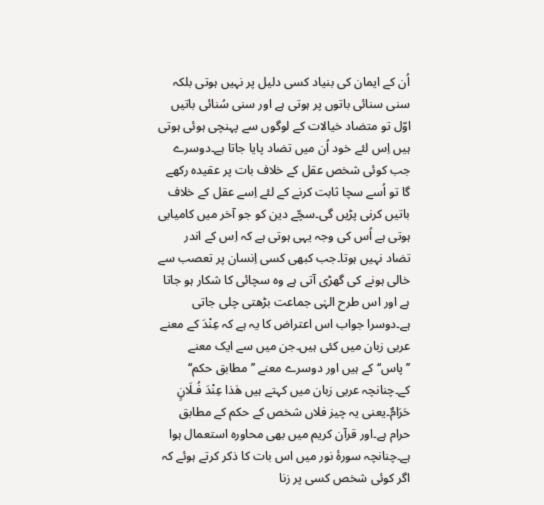اُن کے ایمان کی بنیاد کسی دلیل پر نہیں ہوتی بلکہ سنی سنائی باتوں پر ہوتی ہے اور سنی سُنائی باتیں اوّل تو متضاد خیالات کے لوگوں سے پہنچی ہوئی ہوتی ہیں اِس لئے خود اُن میں تضاد پایا جاتا ہے۔دوسرے جب کوئی شخص عقل کے خلاف بات پر عقیدہ رکھے گا تو اُسے سچا ثابت کرنے کے لئے اِسے عقل کے خلاف باتیں کرنی پڑیں گی۔سچّے دین کو جو آخر میں کامیابی ہوتی ہے اُس کی وجہ یہی ہوتی ہے کہ اِس کے اندر تضاد نہیں ہوتا۔جب کبھی کسی اِنسان پر تعصب سے خالی ہونے کی گھڑی آتی ہے وہ سچائی کا شکار ہو جاتا ہے اور اس طرح الہٰی جماعت بڑھتی چلی جاتی ہے۔دوسرا جواب اس اعتراض کا یہ ہے کہ عِنْدَ کے معنے عربی زبان میں کئی ہیں۔جن میں سے ایک معنے ’’پاس‘‘ کے ہیں اور دوسرے معنے ’’ مطابق حکم‘‘ کے۔چنانچہ عربی زبان میں کہتے ہیں ھٰذا عِنْدَ فُـلَانٍ حَرَامٌ۔یعنی یہ چیز فلاں شخص کے حکم کے مطابق حرام ہے۔اور قرآن کریم میں بھی محاورہ استعمال ہوا ہے۔چنانچہ سورۂ نور میں اس بات کا ذکر کرتے ہوئے کہ اگر کوئی شخص کسی پر زنا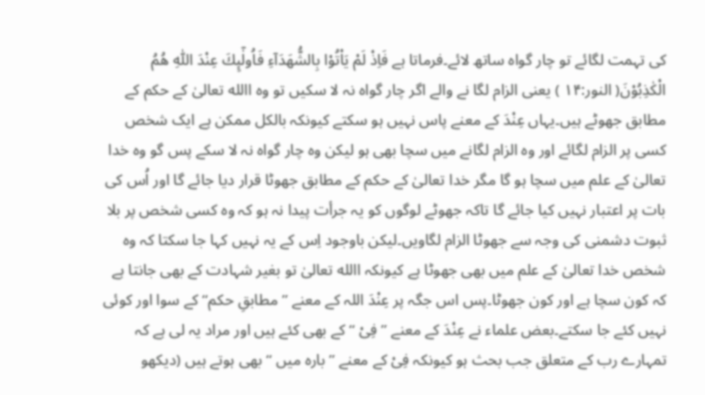کی تہمت لگائے تو چار گواہ ساتھ لائے۔فرماتا ہے فَاِذْ لَمْ يَاْتُوْا بِالشُّهَدَآءِ فَاُولٰٓىِٕكَ عِنْدَ اللّٰهِ هُمُ الْكٰذِبُوْنَ( النور:۱۴ ) یعنی الزام لگا نے والے اگر چار گواہ نہ لا سکیں تو وہ االله تعالیٰ کے حکم کے مطابق جھوٹے ہیں۔یہاں عِنْدَ کے معنے پاس نہیں ہو سکتے کیونکہ بالکل ممکن ہے ایک شخص کسی پر الزام لگائے اور وہ الزام لگانے میں سچا بھی ہو لیکن وہ چار گواہ نہ لا سکے پس گو وہ خدا تعالیٰ کے علم میں سچا ہو گا مگر خدا تعالیٰ کے حکم کے مطابق جھوٹا قرار دیا جائے گا اور اُس کی بات پر اعتبار نہیں کیا جائے گا تاکہ جھوٹے لوگوں کو یہ جرأت پیدا نہ ہو کہ وہ کسی شخص پر بلا ثبوت دشمنی کی وجہ سے جھوٹا الزام لگاویں۔لیکن باوجود اِس کے یہ نہیں کہا جا سکتا کہ وہ شخص خدا تعالیٰ کے علم میں بھی جھوٹا ہے کیونکہ االله تعالیٰ تو بغیر شہادت کے بھی جانتا ہے کہ کون سچا ہے اور کون جھوٹا۔پس اس جگہ پر عِنْدَ اللہ کے معنے ’’ مطابقِ حکم‘‘ کے سوا اور کوئی نہیں کئے جا سکتے۔بعض علماء نے عِنْدَ کے معنے ’’فِیْ ‘‘ کے بھی کئے ہیں اور مراد یہ لی ہے کہ تمہارے رب کے متعلق جب بحث ہو کیونکہ فِیْ کے معنے ’’ بارہ میں ‘‘ بھی ہوتے ہیں (دیکھو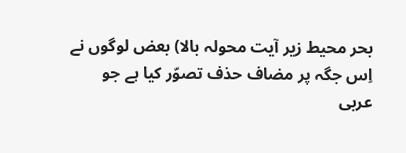بحر محیط زیر آیت محولہ بالا) بعض لوگوں نے اِس جگہ پر مضاف حذف تصوّر کیا ہے جو عربی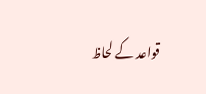قواعد کے لحاظ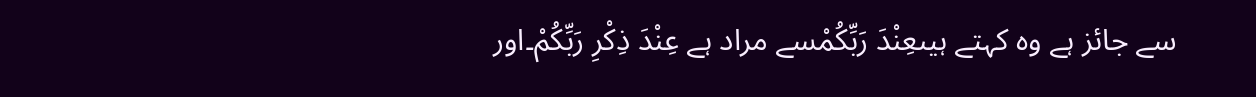سے جائز ہے وہ کہتے ہیںعِنْدَ رَبِّكُمْسے مراد ہے عِنْدَ ذِکْرِ رَبِّکُمْ۔اور